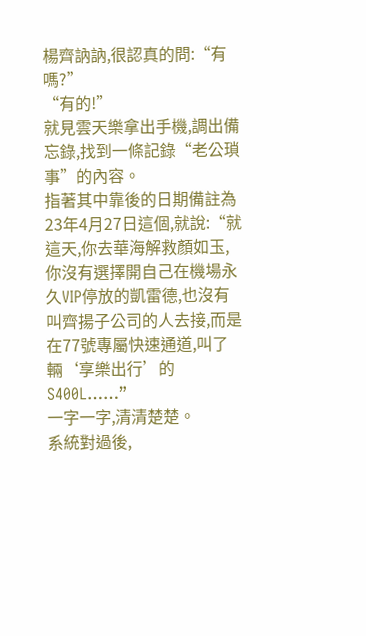楊齊訥訥,很認真的問:“有嗎?”
“有的!”
就見雲天樂拿出手機,調出備忘錄,找到一條記錄“老公瑣事”的內容。
指著其中靠後的日期備註為23年4月27日這個,就說:“就這天,你去華海解救顏如玉,你沒有選擇開自己在機場永久VIP停放的凱雷德,也沒有叫齊揚子公司的人去接,而是在77號專屬快速通道,叫了輛‘享樂出行’的S400L……”
一字一字,清清楚楚。
系統對過後,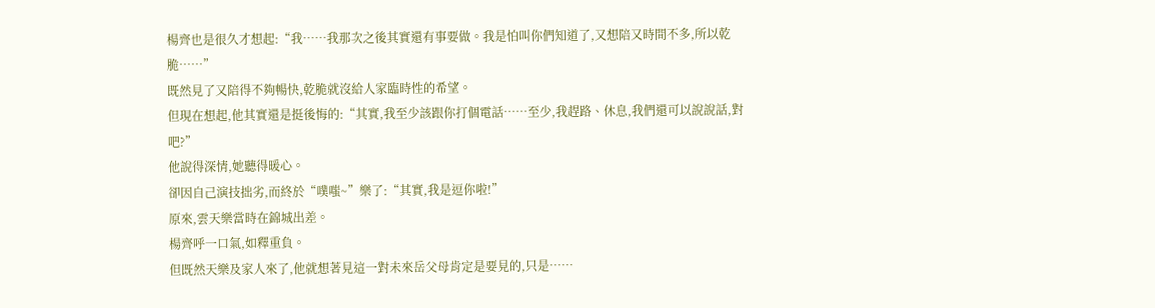楊齊也是很久才想起:“我……我那次之後其實還有事要做。我是怕叫你們知道了,又想陪又時間不多,所以乾脆……”
既然見了又陪得不夠暢快,乾脆就沒給人家臨時性的希望。
但現在想起,他其實還是挺後悔的:“其實,我至少該跟你打個電話……至少,我趕路、休息,我們還可以說說話,對吧?”
他說得深情,她聽得暖心。
卻因自己演技拙劣,而終於“噗嗤~”樂了:“其實,我是逗你啦!”
原來,雲天樂當時在錦城出差。
楊齊呼一口氣,如釋重負。
但既然天樂及家人來了,他就想著見這一對未來岳父母肯定是要見的,只是……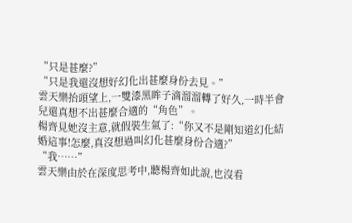“只是甚麼?”
“只是我還沒想好幻化出甚麼身份去見。”
雲天樂抬頭望上,一雙漆黑眸子滴溜溜轉了好久,一時半會兒還真想不出甚麼合適的“角色”。
楊齊見她沒主意,就假裝生氣了:“你又不是剛知道幻化結婚這事!怎麼,真沒想過叫幻化甚麼身份合適?”
“我……”
雲天樂由於在深度思考中,聽楊齊如此說,也沒看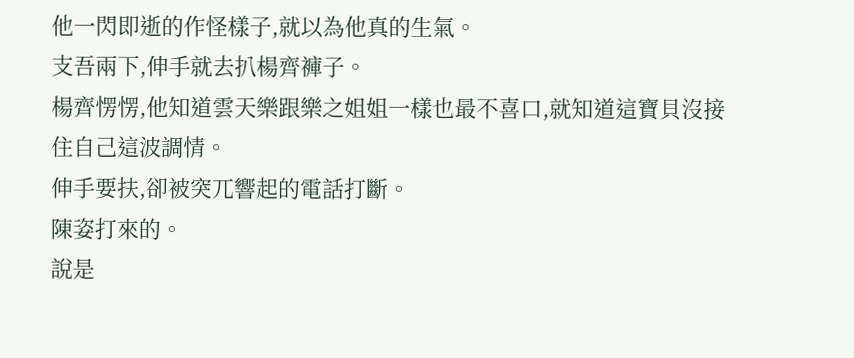他一閃即逝的作怪樣子,就以為他真的生氣。
支吾兩下,伸手就去扒楊齊褲子。
楊齊愣愣,他知道雲天樂跟樂之姐姐一樣也最不喜口,就知道這寶貝沒接住自己這波調情。
伸手要扶,卻被突兀響起的電話打斷。
陳姿打來的。
說是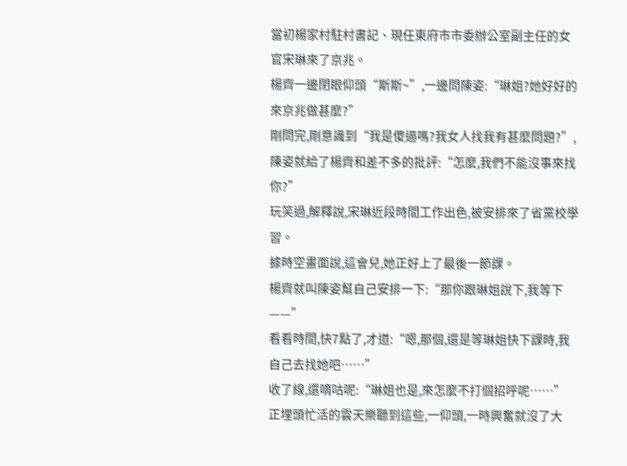當初楊家村駐村書記、現任東府市市委辦公室副主任的女官宋琳來了京兆。
楊齊一邊閉眼仰頭“斯斯~”,一邊問陳姿:“琳姐?她好好的來京兆做甚麼?”
剛問完,剛意識到“我是傻逼嗎?我女人找我有甚麼問題?”,陳姿就給了楊齊和差不多的批評:“怎麼,我們不能沒事來找你?”
玩笑過,解釋說,宋琳近段時間工作出色,被安排來了省黨校學習。
據時空畫面說,這會兒,她正好上了最後一節課。
楊齊就叫陳姿幫自己安排一下:“那你跟琳姐說下,我等下——”
看看時間,快7點了,才道:“嗯,那個,還是等琳姐快下課時,我自己去找她吧……”
收了線,還嘀咕呢:“琳姐也是,來怎麼不打個招呼呢……”
正埋頭忙活的雲天樂聽到這些,一仰頭,一時興奮就沒了大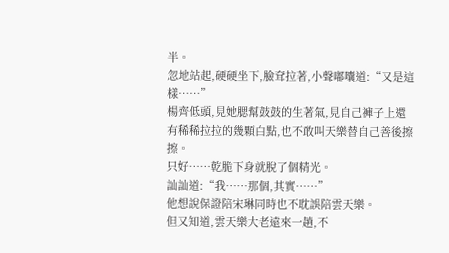半。
忽地站起,硬硬坐下,臉耷拉著,小聲嘟囔道:“又是這樣……”
楊齊低頭,見她腮幫鼓鼓的生著氣,見自己褲子上還有稀稀拉拉的幾顆白點,也不敢叫天樂替自己善後擦擦。
只好……乾脆下身就脫了個精光。
訕訕道:“我……那個,其實……”
他想說保證陪宋琳同時也不耽誤陪雲天樂。
但又知道,雲天樂大老遠來一趟,不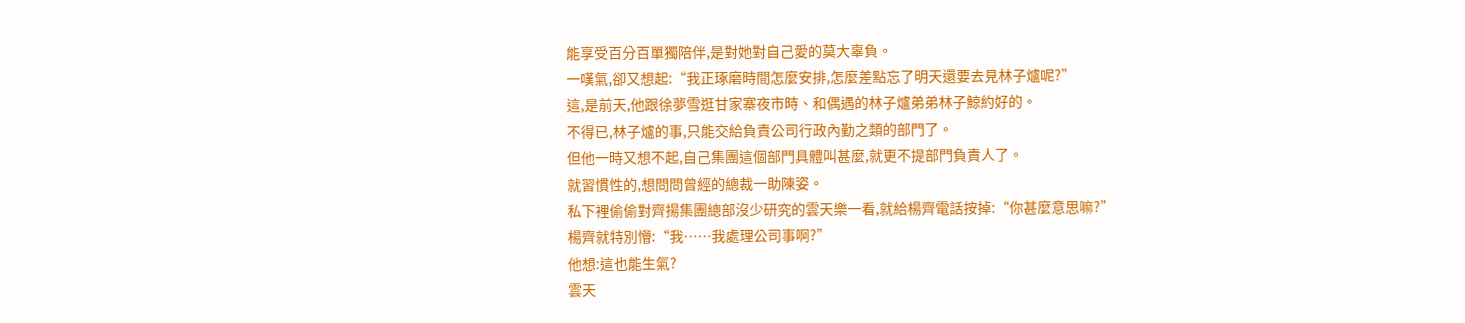能享受百分百單獨陪伴,是對她對自己愛的莫大辜負。
一嘆氣,卻又想起:“我正琢磨時間怎麼安排,怎麼差點忘了明天還要去見林子爐呢?”
這,是前天,他跟徐夢雪逛甘家寨夜市時、和偶遇的林子爐弟弟林子鯨約好的。
不得已,林子爐的事,只能交給負責公司行政內勤之類的部門了。
但他一時又想不起,自己集團這個部門具體叫甚麼,就更不提部門負責人了。
就習慣性的,想問問曾經的總裁一助陳姿。
私下裡偷偷對齊揚集團總部沒少研究的雲天樂一看,就給楊齊電話按掉:“你甚麼意思嘛?”
楊齊就特別懵:“我……我處理公司事啊?”
他想:這也能生氣?
雲天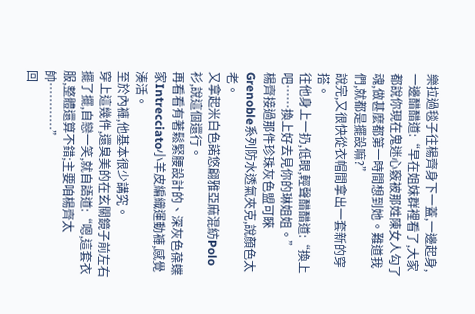樂拉過毯子往楊齊身下一蓋,一邊起身,一邊醋醋道:“早在姐妹群裡看了,大家都說你現在鬼迷心竅被那姓陳女人勾了魂,做甚麼都第一時間想到她。難道我們,就都是擺設嘛?”
說完,又很快從衣帽間拿出一套新的穿搭。
往他身上一扔,低眼,輕聲醋醋道:“換上吧……換上好去見你的琳姐姐。”
楊齊接過那件珍珠灰色盟可睞Grenoble系列防水透氣夾克,說顏色太老。
又拿起米白色諾悠翩雅亞麻混紡Polo衫,說這個還行。
再看看有著鬆緊腰設計的、深灰色葆蝶家Intrecciato小羊皮編織運動褲,感覺湊活。
至於內褲,他基本很少講究。
穿上這幾件,還臭美的在玄關鏡子前左右擺了擺,自戀一笑,就自語道:“嗯,這套衣服,整體還算不錯;主要咱楊齊太帥…………”
回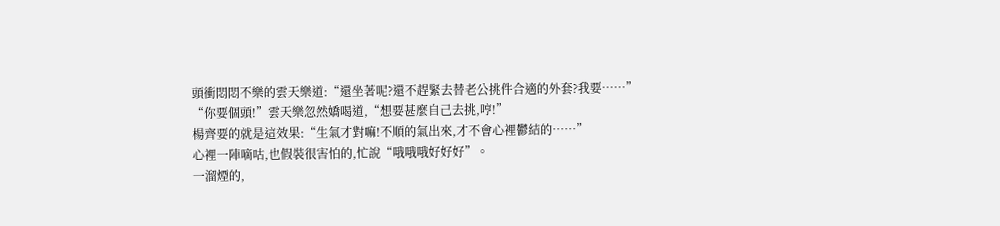頭衝悶悶不樂的雲天樂道:“還坐著呢?還不趕緊去替老公挑件合適的外套?我要……”
“你要個頭!”雲天樂忽然嬌喝道,“想要甚麼自己去挑,哼!”
楊齊要的就是這效果:“生氣才對嘛!不順的氣出來,才不會心裡鬱結的……”
心裡一陣嘀咕,也假裝很害怕的,忙說“哦哦哦好好好”。
一溜煙的,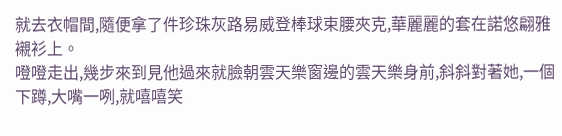就去衣帽間,隨便拿了件珍珠灰路易威登棒球束腰夾克,華麗麗的套在諾悠翩雅襯衫上。
噔噔走出,幾步來到見他過來就臉朝雲天樂窗邊的雲天樂身前,斜斜對著她,一個下蹲,大嘴一咧,就嘻嘻笑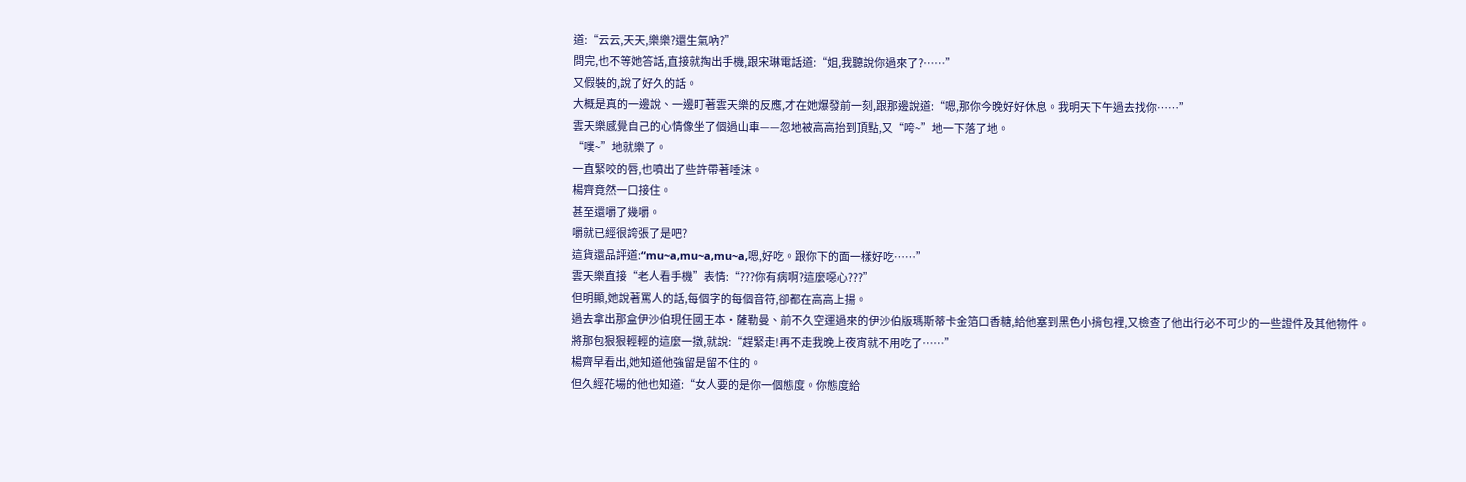道:“云云,天天,樂樂?還生氣吶?”
問完,也不等她答話,直接就掏出手機,跟宋琳電話道:“姐,我聽說你過來了?……”
又假裝的,說了好久的話。
大概是真的一邊說、一邊盯著雲天樂的反應,才在她爆發前一刻,跟那邊說道:“嗯,那你今晚好好休息。我明天下午過去找你……”
雲天樂感覺自己的心情像坐了個過山車——忽地被高高抬到頂點,又“咵~”地一下落了地。
“噗~”地就樂了。
一直緊咬的唇,也噴出了些許帶著唾沫。
楊齊竟然一口接住。
甚至還嚼了幾嚼。
嚼就已經很誇張了是吧?
這貨還品評道:“mu~a,mu~a,mu~a,嗯,好吃。跟你下的面一樣好吃……”
雲天樂直接“老人看手機”表情:“???你有病啊?這麼噁心???”
但明顯,她說著罵人的話,每個字的每個音符,卻都在高高上揚。
過去拿出那盒伊沙伯現任國王本·薩勒曼、前不久空運過來的伊沙伯版瑪斯蒂卡金箔口香糖,給他塞到黑色小揹包裡,又檢查了他出行必不可少的一些證件及其他物件。
將那包狠狠輕輕的這麼一撴,就說:“趕緊走!再不走我晚上夜宵就不用吃了……”
楊齊早看出,她知道他強留是留不住的。
但久經花場的他也知道:“女人要的是你一個態度。你態度給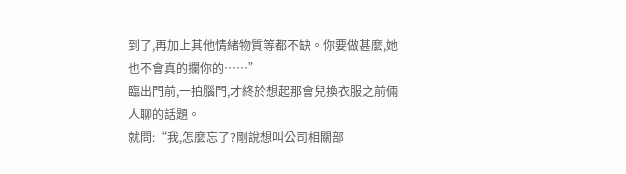到了,再加上其他情緒物質等都不缺。你要做甚麼,她也不會真的攔你的……”
臨出門前,一拍腦門,才終於想起那會兒換衣服之前倆人聊的話題。
就問:“我,怎麼忘了?剛說想叫公司相關部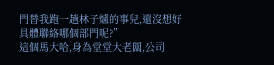門替我跑一趟林子爐的事兒,還沒想好具體聯絡哪個部門呢?”
這個馬大哈,身為堂堂大老闆,公司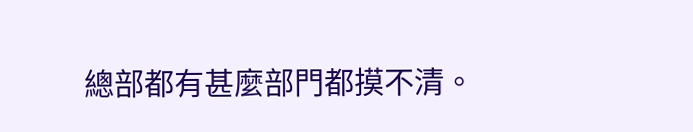總部都有甚麼部門都摸不清。